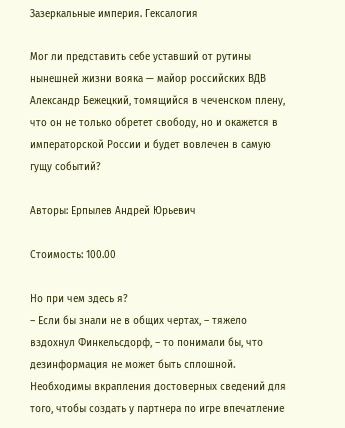Зазеркальные империя. Гексалогия

Мог ли представить себе уставший от рутины нынешней жизни вояка — майор российских ВДВ Александр Бежецкий, томящийся в чеченском плену, что он не только обретет свободу, но и окажется в императорской России и будет вовлечен в самую гущу событий?

Авторы: Ерпылев Андрей Юрьевич

Стоимость: 100.00

Но при чем здесь я?
– Если бы знали не в общих чертах, – тяжело вздохнул Финкельсдорф, – то понимали бы, что дезинформация не может быть сплошной. Необходимы вкрапления достоверных сведений для того, чтобы создать у партнера по игре впечатление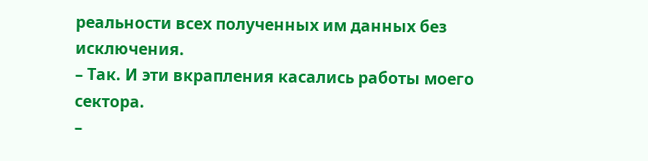реальности всех полученных им данных без исключения.
– Так. И эти вкрапления касались работы моего сектора.
–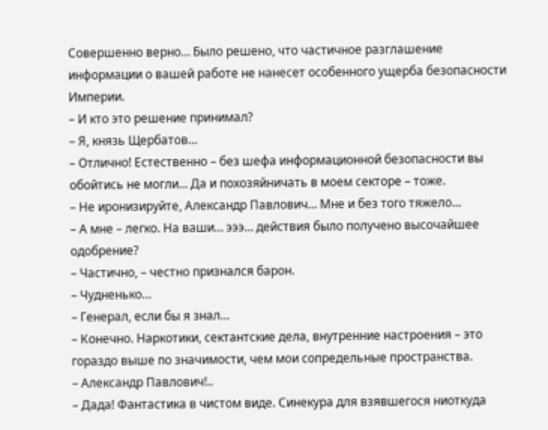Совершенно верно… Было решено, что частичное разглашение информации о вашей работе не нанесет особенного ущерба безопасности Империи.
– И кто это решение принимал?
– Я, князь Щербатов…
– Отлично! Естественно – без шефа информационной безопасности вы обойтись не могли… Да и похозяйничать в моем секторе – тоже.
– Не иронизируйте, Александр Павлович… Мне и без того тяжело…
– А мне – легко. На ваши… эээ… действия было получено высочайшее одобрение?
– Частично, – честно признался барон.
– Чудненько…
– Генерал, если бы я знал…
– Конечно. Наркотики, сектантские дела, внутренние настроения – это гораздо выше по значимости, чем мои сопредельные пространства.
– Александр Павлович!..
– Дада! Фантастика в чистом виде. Синекура для взявшегося ниоткуда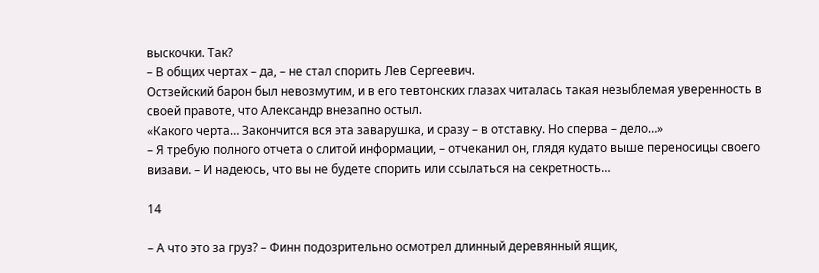выскочки. Так?
– В общих чертах – да, – не стал спорить Лев Сергеевич.
Остзейский барон был невозмутим, и в его тевтонских глазах читалась такая незыблемая уверенность в своей правоте, что Александр внезапно остыл.
«Какого черта… Закончится вся эта заварушка, и сразу – в отставку. Но сперва – дело…»
– Я требую полного отчета о слитой информации, – отчеканил он, глядя кудато выше переносицы своего визави. – И надеюсь, что вы не будете спорить или ссылаться на секретность…

14

– А что это за груз? – Финн подозрительно осмотрел длинный деревянный ящик,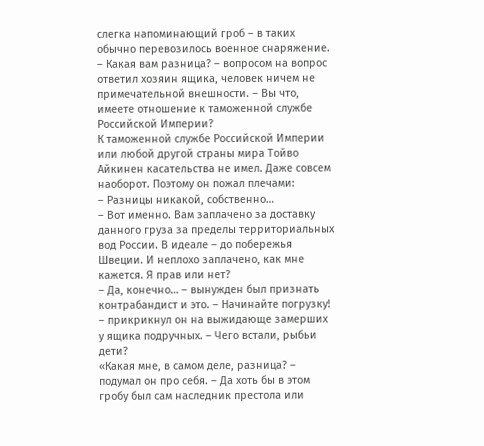слегка напоминающий гроб – в таких обычно перевозилось военное снаряжение.
– Какая вам разница? – вопросом на вопрос ответил хозяин ящика, человек ничем не примечательной внешности. – Вы что, имеете отношение к таможенной службе Российской Империи?
К таможенной службе Российской Империи или любой другой страны мира Тойво Айкинен касательства не имел. Даже совсем наоборот. Поэтому он пожал плечами:
– Разницы никакой, собственно…
– Вот именно. Вам заплачено за доставку данного груза за пределы территориальных вод России. В идеале – до побережья Швеции. И неплохо заплачено, как мне кажется. Я прав или нет?
– Да, конечно… – вынужден был признать контрабандист и это. – Начинайте погрузку! – прикрикнул он на выжидающе замерших у ящика подручных. – Чего встали, рыбьи дети?
«Какая мне, в самом деле, разница? – подумал он про себя. – Да хоть бы в этом гробу был сам наследник престола или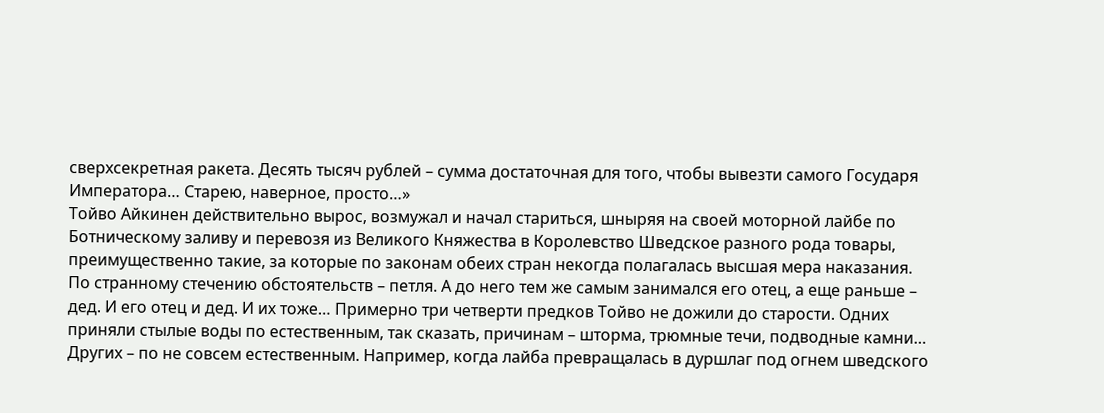сверхсекретная ракета. Десять тысяч рублей – сумма достаточная для того, чтобы вывезти самого Государя Императора… Старею, наверное, просто…»
Тойво Айкинен действительно вырос, возмужал и начал стариться, шныряя на своей моторной лайбе по Ботническому заливу и перевозя из Великого Княжества в Королевство Шведское разного рода товары, преимущественно такие, за которые по законам обеих стран некогда полагалась высшая мера наказания. По странному стечению обстоятельств – петля. А до него тем же самым занимался его отец, а еще раньше – дед. И его отец и дед. И их тоже… Примерно три четверти предков Тойво не дожили до старости. Одних приняли стылые воды по естественным, так сказать, причинам – шторма, трюмные течи, подводные камни… Других – по не совсем естественным. Например, когда лайба превращалась в дуршлаг под огнем шведского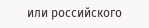или российского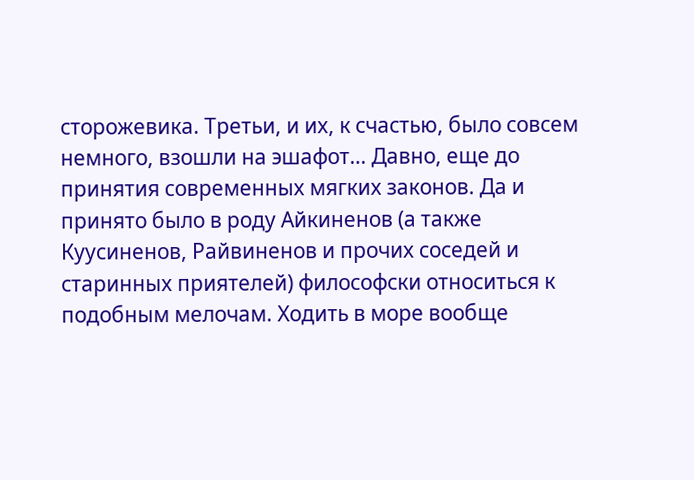сторожевика. Третьи, и их, к счастью, было совсем немного, взошли на эшафот… Давно, еще до принятия современных мягких законов. Да и принято было в роду Айкиненов (а также Куусиненов, Райвиненов и прочих соседей и старинных приятелей) философски относиться к подобным мелочам. Ходить в море вообще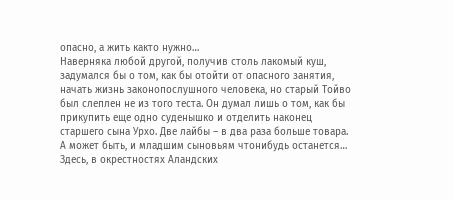опасно, а жить както нужно…
Наверняка любой другой, получив столь лакомый куш, задумался бы о том, как бы отойти от опасного занятия, начать жизнь законопослушного человека, но старый Тойво был слеплен не из того теста. Он думал лишь о том, как бы прикупить еще одно суденышко и отделить наконец старшего сына Урхо. Две лайбы – в два раза больше товара. А может быть, и младшим сыновьям чтонибудь останется…
Здесь, в окрестностях Аландских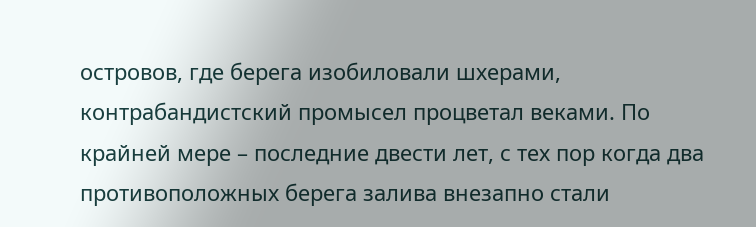островов, где берега изобиловали шхерами, контрабандистский промысел процветал веками. По крайней мере – последние двести лет, с тех пор когда два противоположных берега залива внезапно стали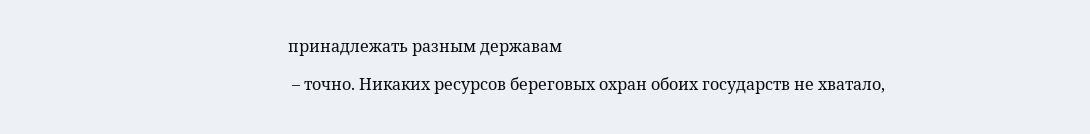принадлежать разным державам

 – точно. Никаких ресурсов береговых охран обоих государств не хватало,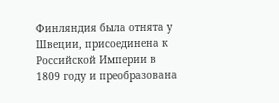Финляндия была отнята у Швеции, присоединена к Российской Империи в 1809 году и преобразована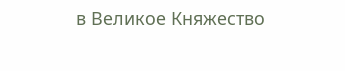в Великое Княжество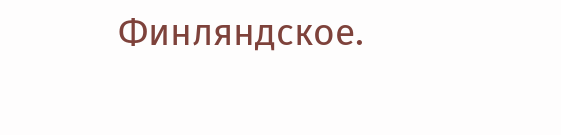Финляндское.